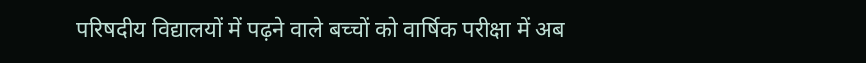परिषदीय विद्यालयों में पढ़ने वाले बच्चों को वार्षिक परीक्षा में अब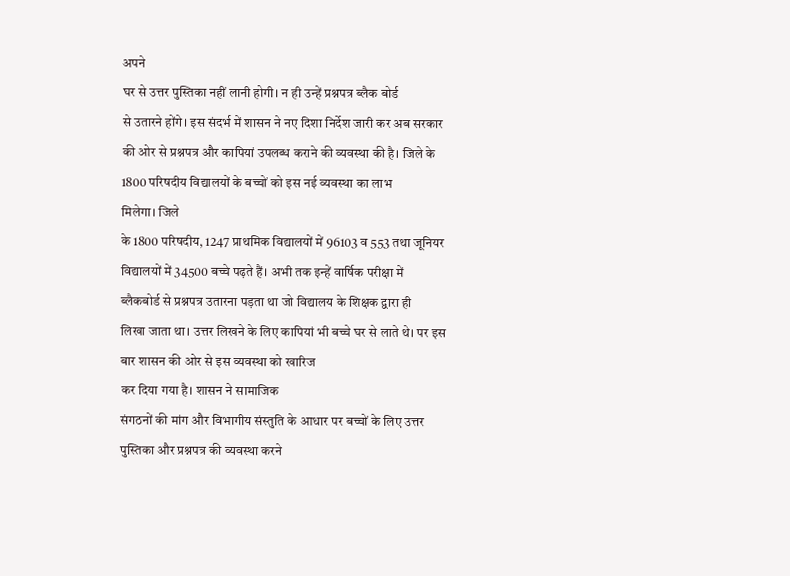अपने
घर से उत्तर पुस्तिका नहीं लानी होगी। न ही उन्हें प्रश्नपत्र ब्लैक बोर्ड
से उतारने होंगे। इस संदर्भ में शासन ने नए दिशा निर्देश जारी कर अब सरकार
की ओर से प्रश्नपत्र और कापियां उपलब्ध कराने की व्यवस्था की है। जिले के
1800 परिषदीय विद्यालयों के बच्चों को इस नई व्यवस्था का लाभ
मिलेगा। जिले
के 1800 परिषदीय, 1247 प्राथमिक विद्यालयों में 96103 व 553 तथा जूनियर
विद्यालयों में 34500 बच्चे पढ़ते हैं। अभी तक इन्हें वार्षिक परीक्षा में
ब्लैकबोर्ड से प्रश्नपत्र उतारना पड़ता था जो विद्यालय के शिक्षक द्वारा ही
लिखा जाता था। उत्तर लिखने के लिए कापियां भी बच्चे घर से लाते थे। पर इस
बार शासन की ओर से इस व्यवस्था को खारिज
कर दिया गया है। शासन ने सामाजिक
संगठनों की मांग और विभागीय संस्तुति के आधार पर बच्चों के लिए उत्तर
पुस्तिका और प्रश्नपत्र की व्यवस्था करने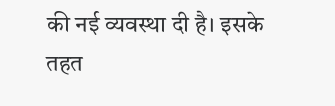की नई व्यवस्था दी है। इसके तहत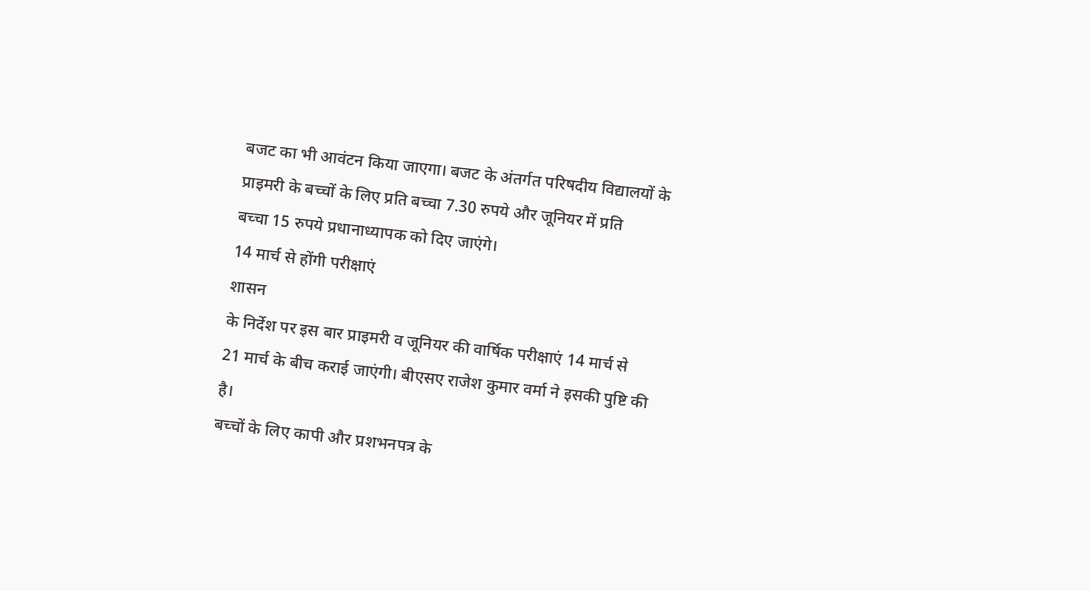बजट का भी आवंटन किया जाएगा। बजट के अंतर्गत परिषदीय विद्यालयों के
प्राइमरी के बच्चों के लिए प्रति बच्चा 7.30 रुपये और जूनियर में प्रति
बच्चा 15 रुपये प्रधानाध्यापक को दिए जाएंगे।
14 मार्च से होंगी परीक्षाएं
शासन
के निर्देश पर इस बार प्राइमरी व जूनियर की वार्षिक परीक्षाएं 14 मार्च से
21 मार्च के बीच कराई जाएंगी। बीएसए राजेश कुमार वर्मा ने इसकी पुष्टि की
है।
बच्चों के लिए कापी और प्रशभनपत्र के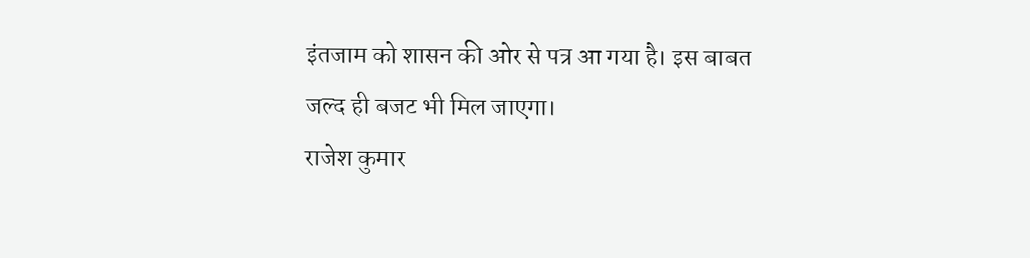इंतजाम को शासन की ओर से पत्र आ गया है। इस बाबत जल्द ही बजट भी मिल जाएगा।
राजेश कुमार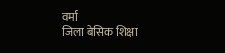वर्मा
जिला बेसिक शिक्षा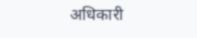अधिकारी